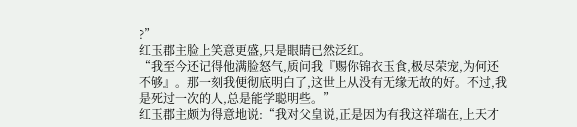?”
红玉郡主脸上笑意更盛,只是眼睛已然泛红。
“我至今还记得他满脸怒气,质问我『赐你锦衣玉食,极尽荣宠,为何还不够』。那一刻我便彻底明白了,这世上从没有无缘无故的好。不过,我是死过一次的人,总是能学聪明些。”
红玉郡主颇为得意地说:“我对父皇说,正是因为有我这祥瑞在,上天才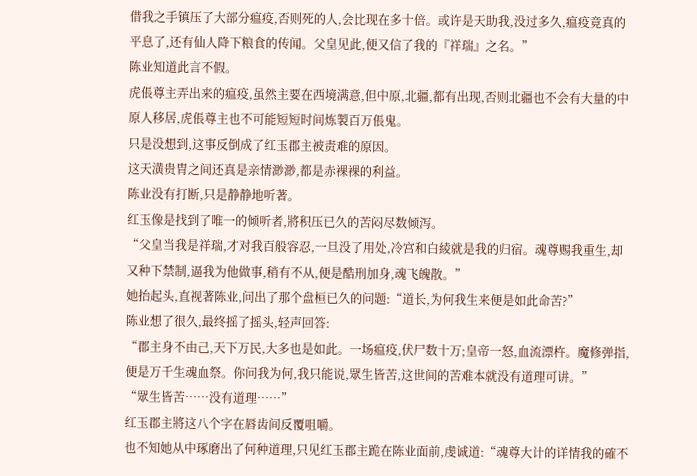借我之手镇压了大部分瘟疫,否则死的人,会比现在多十倍。或许是天助我,没过多久,瘟疫竟真的平息了,还有仙人降下粮食的传闻。父皇见此,便又信了我的『祥瑞』之名。”
陈业知道此言不假。
虎倀尊主弄出来的瘟疫,虽然主要在西境满意,但中原,北疆,都有出现,否则北疆也不会有大量的中原人移居,虎倀尊主也不可能短短时间炼製百万倀鬼。
只是没想到,这事反倒成了红玉郡主被责难的原因。
这天潢贵胄之间还真是亲情渺渺,都是赤裸裸的利益。
陈业没有打断,只是静静地听著。
红玉像是找到了唯一的倾听者,將积压已久的苦闷尽数倾泻。
“父皇当我是祥瑞,才对我百般容忍,一旦没了用处,冷宫和白綾就是我的归宿。魂尊赐我重生,却又种下禁制,逼我为他做事,稍有不从,便是酷刑加身,魂飞魄散。”
她抬起头,直视著陈业,问出了那个盘桓已久的问题:“道长,为何我生来便是如此命苦?”
陈业想了很久,最终摇了摇头,轻声回答:
“郡主身不由己,天下万民,大多也是如此。一场瘟疫,伏尸数十万;皇帝一怒,血流漂杵。魔修弹指,便是万千生魂血祭。你问我为何,我只能说,眾生皆苦,这世间的苦难本就没有道理可讲。”
“眾生皆苦……没有道理……”
红玉郡主將这八个字在唇齿间反覆咀嚼。
也不知她从中琢磨出了何种道理,只见红玉郡主跪在陈业面前,虔诚道:“魂尊大计的详情我的確不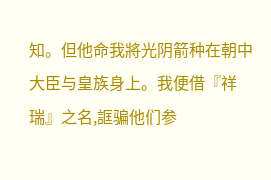知。但他命我將光阴箭种在朝中大臣与皇族身上。我便借『祥瑞』之名,誆骗他们参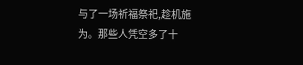与了一场祈福祭祀,趁机施为。那些人凭空多了十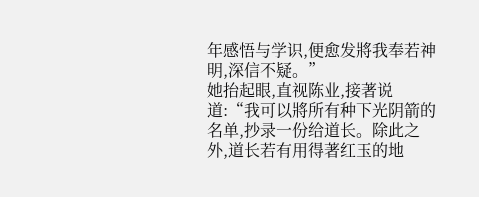年感悟与学识,便愈发將我奉若神明,深信不疑。”
她抬起眼,直视陈业,接著说道:“我可以將所有种下光阴箭的名单,抄录一份给道长。除此之外,道长若有用得著红玉的地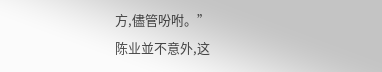方,儘管吩咐。”
陈业並不意外,这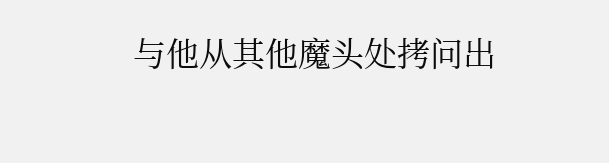与他从其他魔头处拷问出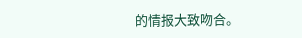的情报大致吻合。